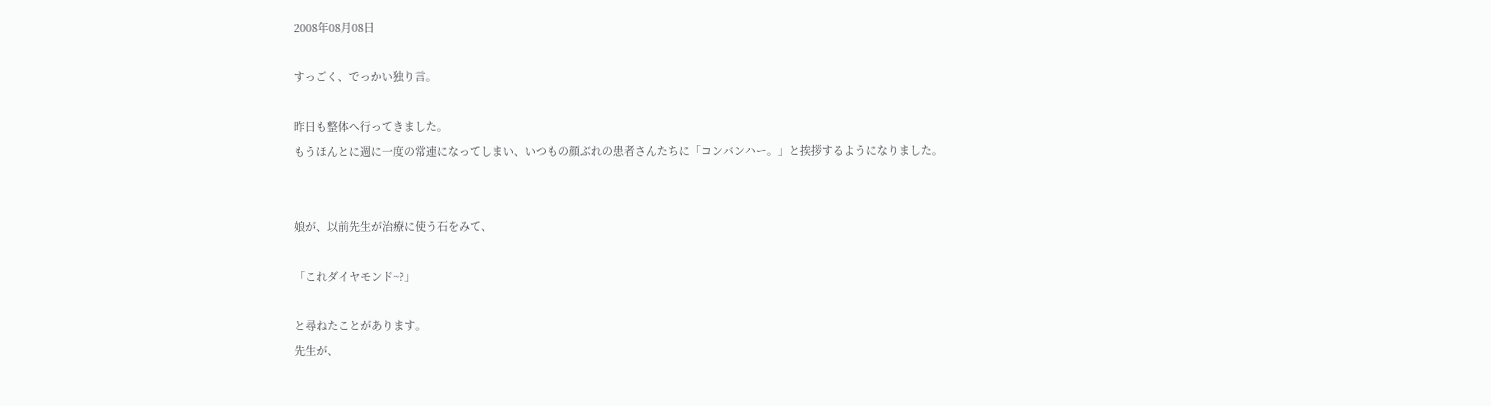2008年08月08日

すっごく、でっかい独り言。

昨日も整体へ行ってきました。
もうほんとに週に一度の常連になってしまい、いつもの顔ぶれの患者さんたちに「コンバンハー。」と挨拶するようになりました。


娘が、以前先生が治療に使う石をみて、

「これダイヤモンド~?」

と尋ねたことがあります。
先生が、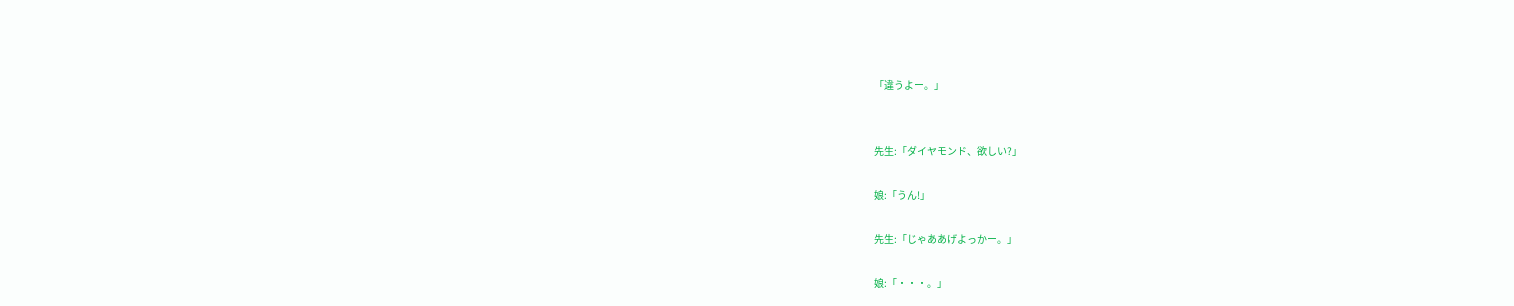「違うよー。」


先生:「ダイヤモンド、欲しい?」

娘:「うん!」

先生:「じゃああげよっかー。」

娘:「・・・。」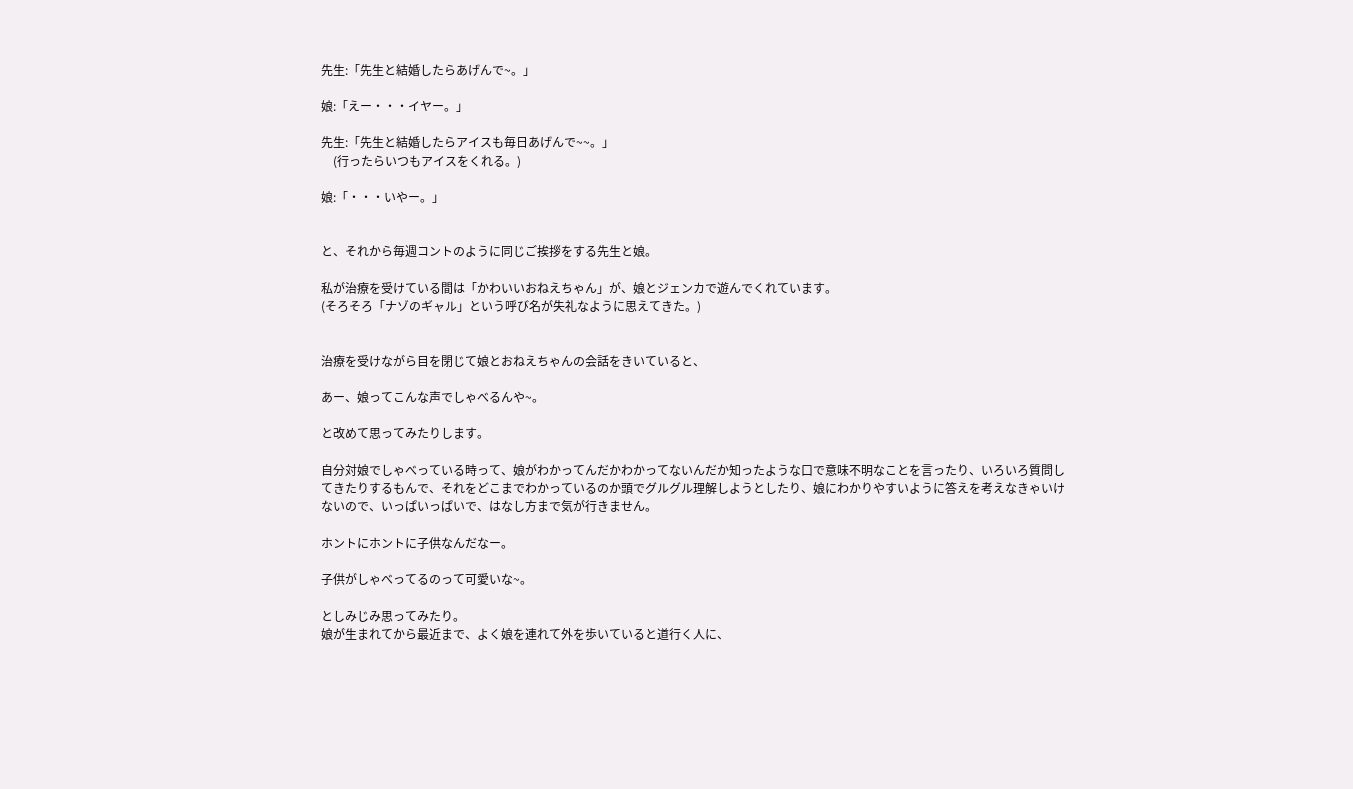先生:「先生と結婚したらあげんで~。」

娘:「えー・・・イヤー。」

先生:「先生と結婚したらアイスも毎日あげんで~~。」
    (行ったらいつもアイスをくれる。)

娘:「・・・いやー。」


と、それから毎週コントのように同じご挨拶をする先生と娘。

私が治療を受けている間は「かわいいおねえちゃん」が、娘とジェンカで遊んでくれています。
(そろそろ「ナゾのギャル」という呼び名が失礼なように思えてきた。)


治療を受けながら目を閉じて娘とおねえちゃんの会話をきいていると、

あー、娘ってこんな声でしゃべるんや~。

と改めて思ってみたりします。

自分対娘でしゃべっている時って、娘がわかってんだかわかってないんだか知ったような口で意味不明なことを言ったり、いろいろ質問してきたりするもんで、それをどこまでわかっているのか頭でグルグル理解しようとしたり、娘にわかりやすいように答えを考えなきゃいけないので、いっぱいっぱいで、はなし方まで気が行きません。

ホントにホントに子供なんだなー。

子供がしゃべってるのって可愛いな~。

としみじみ思ってみたり。
娘が生まれてから最近まで、よく娘を連れて外を歩いていると道行く人に、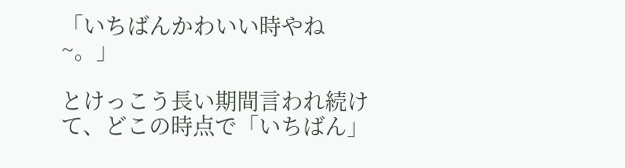「いちばんかわいい時やね~。」

とけっこう長い期間言われ続けて、どこの時点で「いちばん」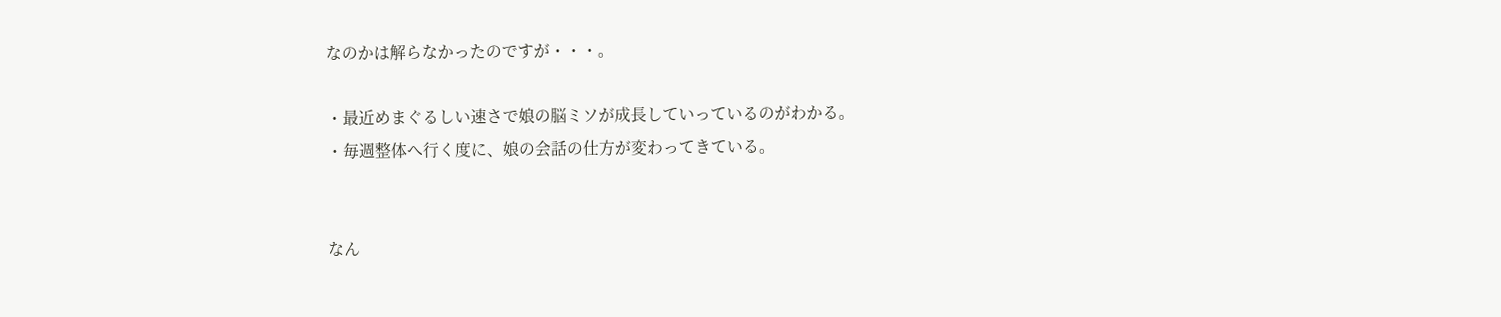なのかは解らなかったのですが・・・。

・最近めまぐるしい速さで娘の脳ミソが成長していっているのがわかる。
・毎週整体へ行く度に、娘の会話の仕方が変わってきている。


なん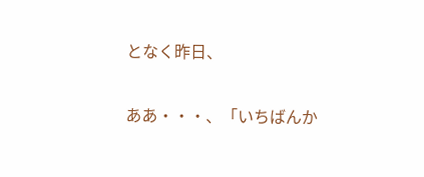となく昨日、

ああ・・・、「いちばんか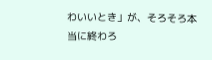わいいとき」が、そろそろ本当に終わろ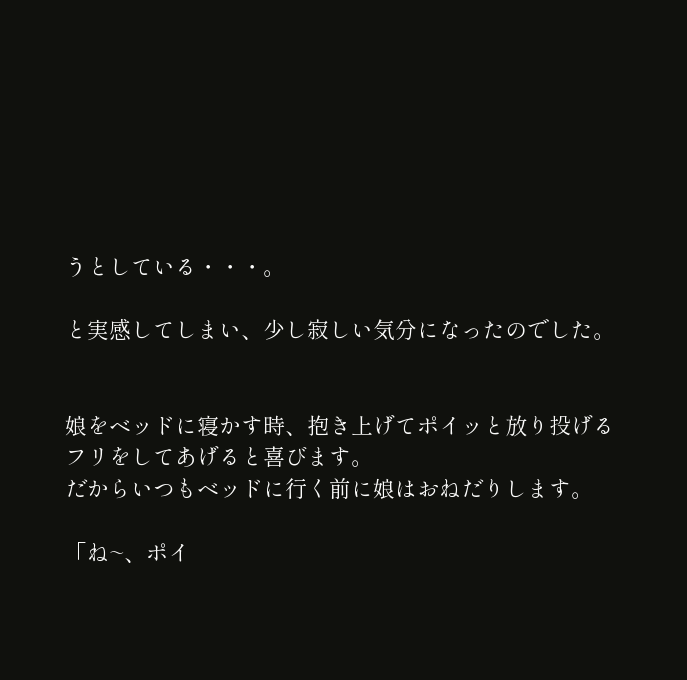うとしている・・・。

と実感してしまい、少し寂しい気分になったのでした。


娘をベッドに寝かす時、抱き上げてポイッと放り投げるフリをしてあげると喜びます。
だからいつもベッドに行く前に娘はおねだりします。

「ね~、ポイ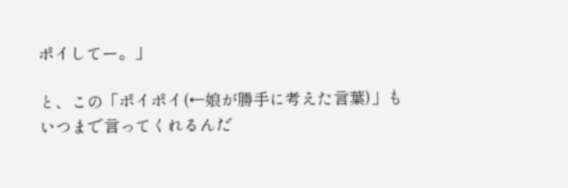ポイしてー。」

と、この「ポイポイ(←娘が勝手に考えた言葉)」もいつまで言ってくれるんだ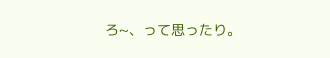ろ~、って思ったり。